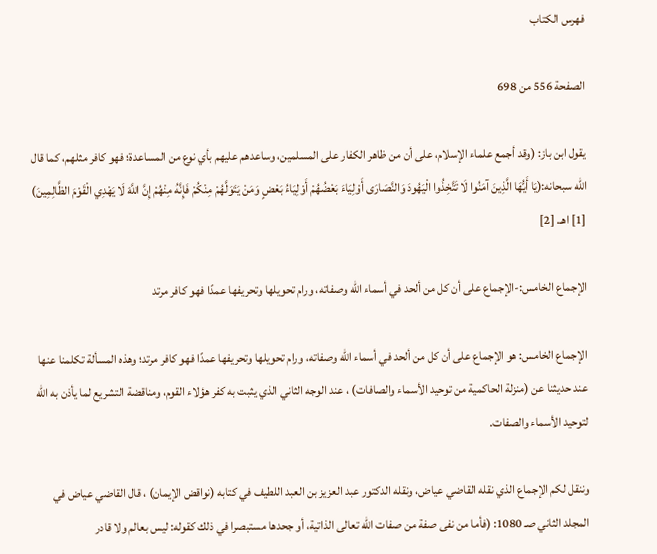فهرس الكتاب

الصفحة 556 من 698

يقول ابن باز: (وقد أجمع علماء الإسلام، على أن من ظاهر الكفار على المسلمين، وساعدهم عليهم بأي نوع من المساعدة؛ فهو كافر مثلهم، كما قال الله سبحانه:(يَا أَيُّهَا الَّذِينَ آمَنُوا لَا تَتَّخِذُوا الْيَهُودَ وَالنَّصَارَى أَوْلِيَاءَ بَعْضُهُمْ أَوْلِيَاءُ بَعْضٍ وَمَنْ يَتَوَلَّهُمْ مِنْكُمْ فَإِنَّهُ مِنْهُمْ إِنَّ اللَّهَ لَا يَهْدِي الْقَوْمَ الظَّالِمِينَ) [1] اهـ. [2]

الإجماع الخامس:-الإجماع على أن كل من ألحد في أسماء الله وصفاته، ورام تحويلها وتحريفها عمدًا فهو كافر مرتد

الإجماع الخامس: هو الإجماع على أن كل من ألحد في أسماء الله وصفاته، ورام تحويلها وتحريفها عمدًا فهو كافر مرتد؛ وهذه المسألة تكلمنا عنها عند حديثنا عن (منزلة الحاكمية من توحيد الأسماء والصافات) ، عند الوجه الثاني الذي يثبت به كفر هؤلاء القوم، ومناقضة التشريع لما يأذن به الله لتوحيد الأسماء والصفات.

وننقل لكم الإجماع الذي نقله القاضي عياض، ونقله الدكتور عبد العزيز بن العبد اللطيف في كتابه (نواقض الإيمان) ، قال القاضي عياض في المجلد الثاني صـ 1080: (فأما من نفى صفة من صفات الله تعالى الذاتية، أو جحدها مستبصرا في ذلك كقوله: ليس بعالم ولا قادر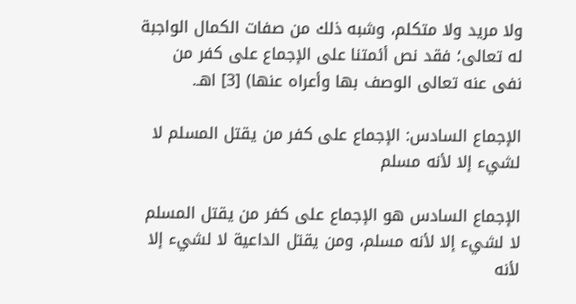ولا مريد ولا متكلم، وشبه ذلك من صفات الكمال الواجبة له تعالى؛ فقد نص أئمتنا على الإجماع على كفر من نفى عنه تعالى الوصف بها وأعراه عنها) [3] اهـ.

الإجماع السادس: الإجماع على كفر من يقتل المسلم لا لشيء إلا لأنه مسلم

الإجماع السادس هو الإجماع على كفر من يقتل المسلم لا لشيء إلا لأنه مسلم، ومن يقتل الداعية لا لشيء إلا لأنه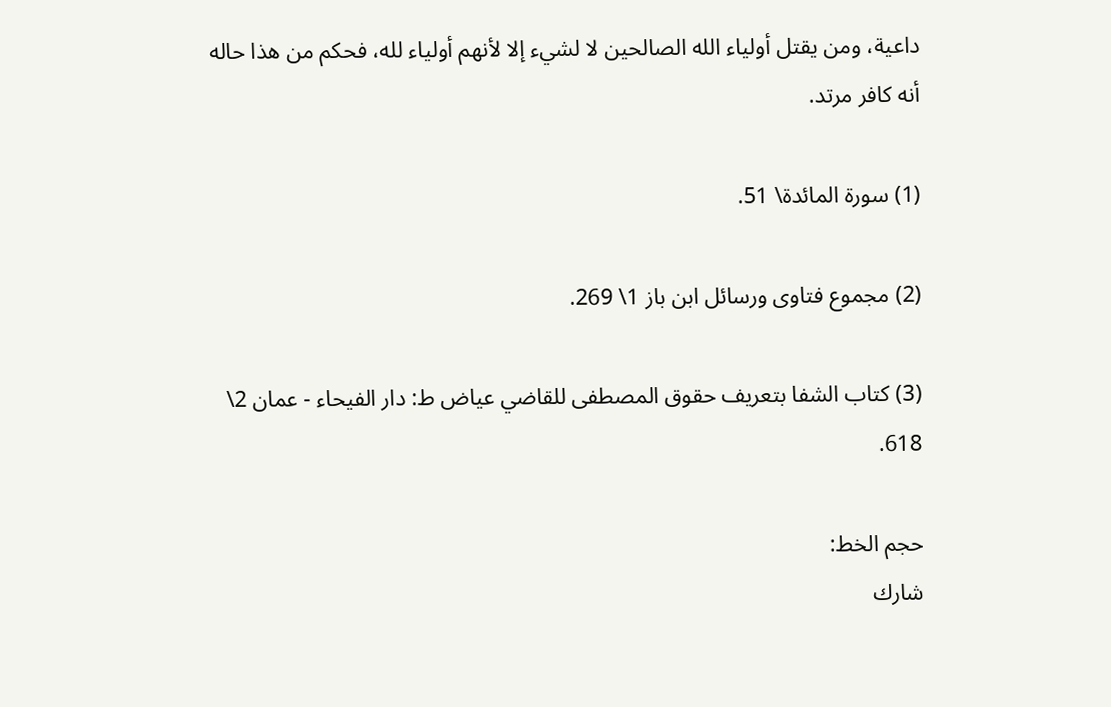داعية، ومن يقتل أولياء الله الصالحين لا لشيء إلا لأنهم أولياء لله، فحكم من هذا حاله أنه كافر مرتد.

(1) سورة المائدة\ 51.

(2) مجموع فتاوى ورسائل ابن باز 1\ 269.

(3) كتاب الشفا بتعريف حقوق المصطفى للقاضي عياض ط: دار الفيحاء - عمان 2\ 618.

حجم الخط:
شارك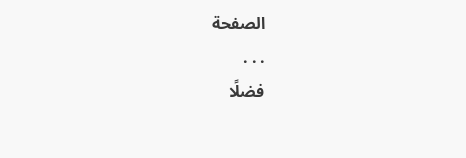الصفحة
. . .
فضلًا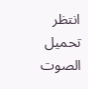انتظر تحميل الصوت